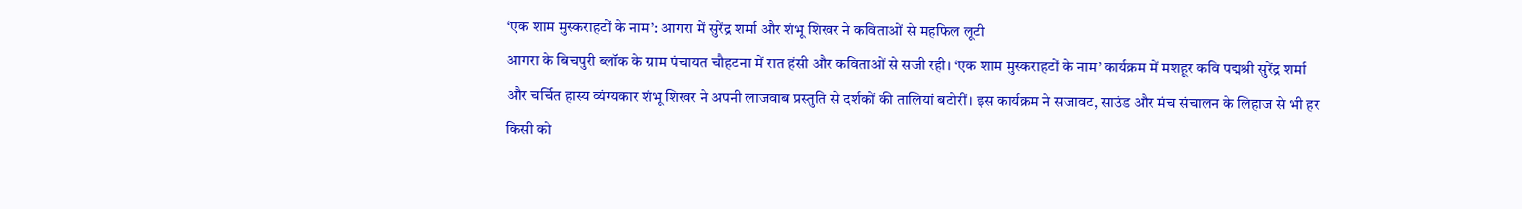‘एक शाम मुस्कराहटों के नाम’: आगरा में सुरेंद्र शर्मा और शंभू शिखर ने कविताओं से महफिल लूटी
आगरा के बिचपुरी ब्लॉक के ग्राम पंचायत चौहटना में रात हंसी और कविताओं से सजी रही। ‘एक शाम मुस्कराहटों के नाम’ कार्यक्रम में मशहूर कवि पद्मश्री सुरेंद्र शर्मा और चर्चित हास्य व्यंग्यकार शंभू शिखर ने अपनी लाजवाब प्रस्तुति से दर्शकों की तालियां बटोरीं। इस कार्यक्रम ने सजावट, साउंड और मंच संचालन के लिहाज से भी हर किसी को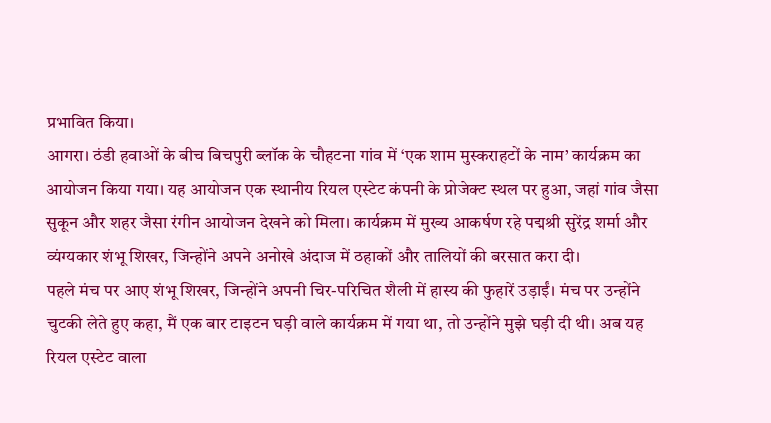प्रभावित किया।
आगरा। ठंडी हवाओं के बीच बिचपुरी ब्लॉक के चौहटना गांव में ‘एक शाम मुस्कराहटों के नाम’ कार्यक्रम का आयोजन किया गया। यह आयोजन एक स्थानीय रियल एस्टेट कंपनी के प्रोजेक्ट स्थल पर हुआ, जहां गांव जैसा सुकून और शहर जैसा रंगीन आयोजन देखने को मिला। कार्यक्रम में मुख्य आकर्षण रहे पद्मश्री सुरेंद्र शर्मा और व्यंग्यकार शंभू शिखर, जिन्होंने अपने अनोखे अंदाज में ठहाकों और तालियों की बरसात करा दी।
पहले मंच पर आए शंभू शिखर, जिन्होंने अपनी चिर-परिचित शैली में हास्य की फुहारें उड़ाईं। मंच पर उन्होंने चुटकी लेते हुए कहा, मैं एक बार टाइटन घड़ी वाले कार्यक्रम में गया था, तो उन्होंने मुझे घड़ी दी थी। अब यह रियल एस्टेट वाला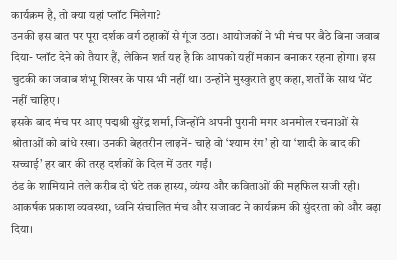कार्यक्रम है, तो क्या यहां प्लॉट मिलेगा?
उनकी इस बात पर पूरा दर्शक वर्ग ठहाकों से गूंज उठा। आयोजकों ने भी मंच पर बैठे बिना जवाब दिया- प्लॉट देने को तैयार हैं, लेकिन शर्त यह है कि आपको यहीं मकान बनाकर रहना होगा। इस चुटकी का जवाब शंभू शिखर के पास भी नहीं था। उन्होंने मुस्कुराते हुए कहा, शर्तों के साथ भेंट नहीं चाहिए।
इसके बाद मंच पर आए पद्मश्री सुरेंद्र शर्मा, जिन्होंने अपनी पुरानी मगर अनमोल रचनाओं से श्रोताओं को बांधे रखा। उनकी बेहतरीन लाइनें- चाहे वो ‘श्याम रंग’ हो या ‘शादी के बाद की सच्चाई’ हर बार की तरह दर्शकों के दिल में उतर गईं।
ठंड के शामियाने तले करीब दो घंटे तक हास्य, व्यंग्य और कविताओं की महफिल सजी रही। आकर्षक प्रकाश व्यवस्था, ध्वनि संचालित मंच और सजावट ने कार्यक्रम की सुंदरता को और बढ़ा दिया।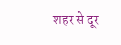शहर से दूर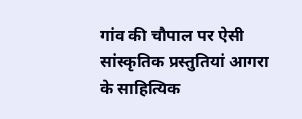गांव की चौपाल पर ऐसी सांस्कृतिक प्रस्तुतियां आगरा के साहित्यिक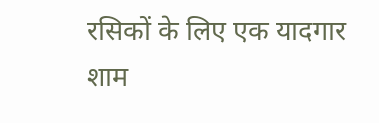रसिकों के लिए एक यादगार शाम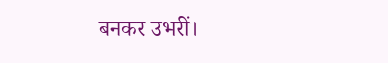बनकर उभरीं।